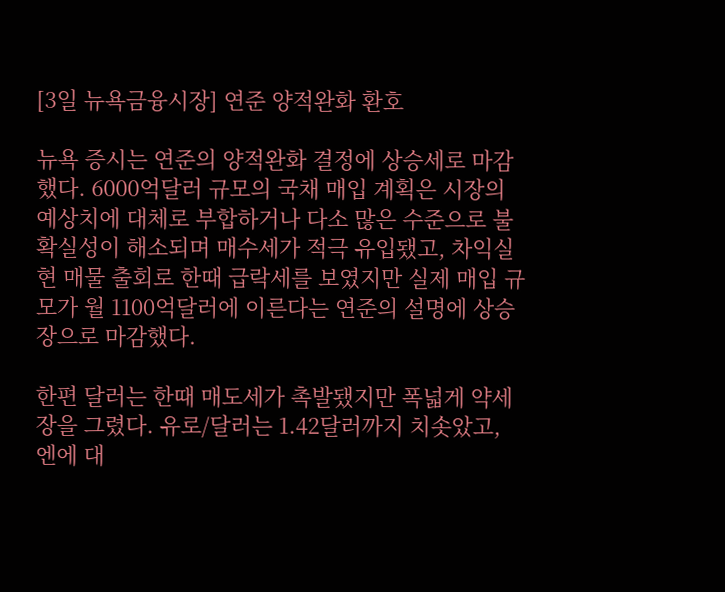[3일 뉴욕금융시장] 연준 양적완화 환호

뉴욕 증시는 연준의 양적완화 결정에 상승세로 마감했다. 6000억달러 규모의 국채 매입 계획은 시장의 예상치에 대체로 부합하거나 다소 많은 수준으로 불확실성이 해소되며 매수세가 적극 유입됐고, 차익실현 매물 출회로 한때 급락세를 보였지만 실제 매입 규모가 월 1100억달러에 이른다는 연준의 설명에 상승장으로 마감했다.

한편 달러는 한때 매도세가 촉발됐지만 폭넓게 약세장을 그렸다. 유로/달러는 1.42달러까지 치솟았고, 엔에 대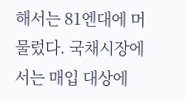해서는 81엔대에 머물렀다. 국채시장에서는 매입 대상에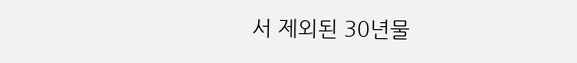서 제외된 30년물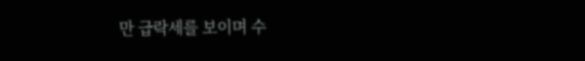만 급락세를 보이며 수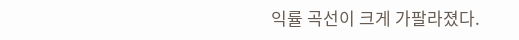익률 곡선이 크게 가팔라졌다.